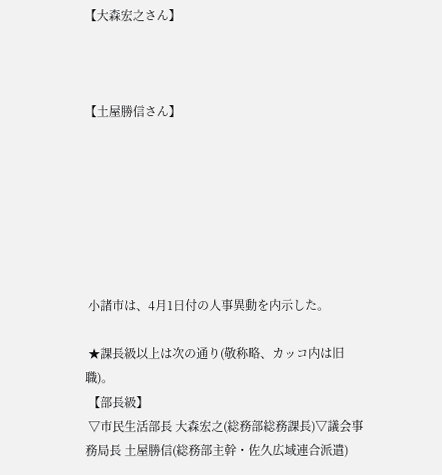【大森宏之さん】



【土屋勝信さん】







 小諸市は、4月1日付の人事異動を内示した。

 ★課長級以上は次の通り(敬称略、カッコ内は旧職)。
 【部長級】
 ▽市民生活部長 大森宏之(総務部総務課長)▽議会事務局長 土屋勝信(総務部主幹・佐久広域連合派遣)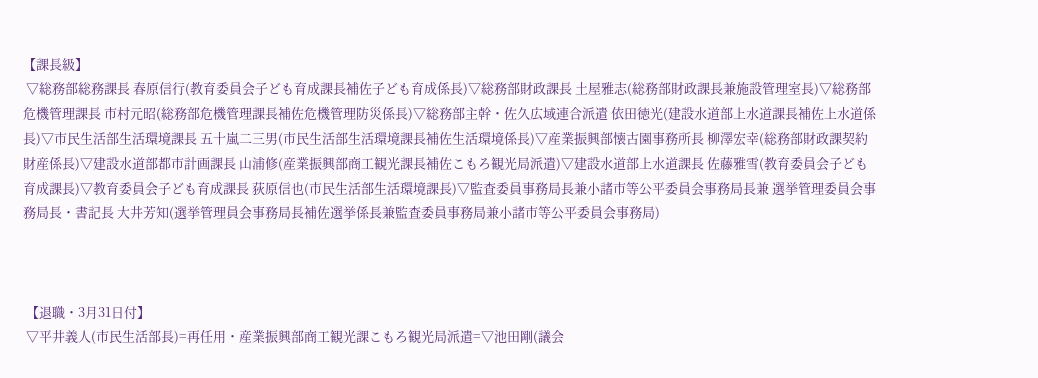【課長級】
 ▽総務部総務課長 春原信行(教育委員会子ども育成課長補佐子ども育成係長)▽総務部財政課長 土屋雅志(総務部財政課長兼施設管理室長)▽総務部危機管理課長 市村元昭(総務部危機管理課長補佐危機管理防災係長)▽総務部主幹・佐久広域連合派遣 依田徳光(建設水道部上水道課長補佐上水道係長)▽市民生活部生活環境課長 五十嵐二三男(市民生活部生活環境課長補佐生活環境係長)▽産業振興部懐古園事務所長 柳澤宏幸(総務部財政課契約財産係長)▽建設水道部都市計画課長 山浦修(産業振興部商工観光課長補佐こもろ観光局派遣)▽建設水道部上水道課長 佐藤雅雪(教育委員会子ども育成課長)▽教育委員会子ども育成課長 荻原信也(市民生活部生活環境課長)▽監査委員事務局長兼小諸市等公平委員会事務局長兼 選挙管理委員会事務局長・書記長 大井芳知(選挙管理員会事務局長補佐選挙係長兼監査委員事務局兼小諸市等公平委員会事務局)



 【退職・3月31日付】
 ▽平井義人(市民生活部長)=再任用・産業振興部商工観光課こもろ観光局派遣=▽池田剛(議会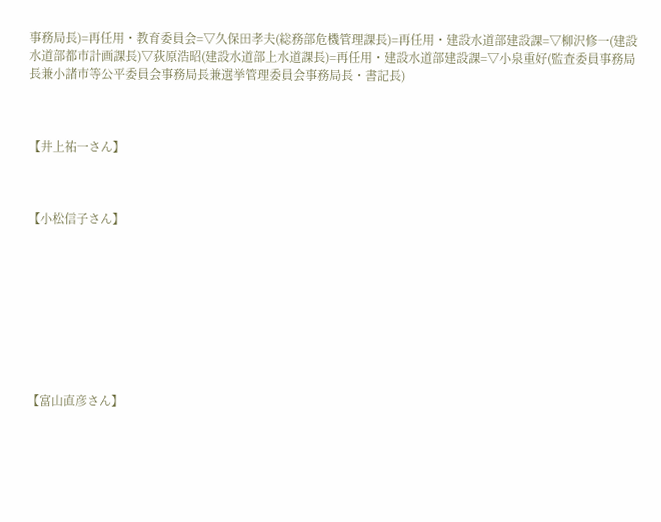事務局長)=再任用・教育委員会=▽久保田孝夫(総務部危機管理課長)=再任用・建設水道部建設課=▽柳沢修一(建設水道部都市計画課長)▽荻原浩昭(建設水道部上水道課長)=再任用・建設水道部建設課=▽小泉重好(監査委員事務局長兼小諸市等公平委員会事務局長兼選挙管理委員会事務局長・書記長)



【井上祐一さん】



【小松信子さん】









【富山直彦さん】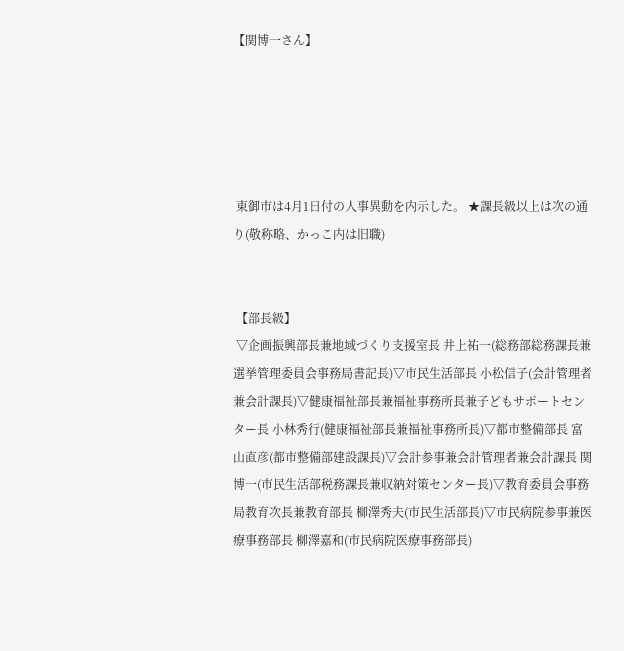【関博一さん】





 東御市は4月1日付の人事異動を内示した。 ★課長級以上は次の通り(敬称略、かっこ内は旧職)


 【部長級】
 ▽企画振興部長兼地域づくり支援室長 井上祐一(総務部総務課長兼選挙管理委員会事務局書記長)▽市民生活部長 小松信子(会計管理者兼会計課長)▽健康福祉部長兼福祉事務所長兼子どもサポートセンター長 小林秀行(健康福祉部長兼福祉事務所長)▽都市整備部長 富山直彦(都市整備部建設課長)▽会計参事兼会計管理者兼会計課長 関博一(市民生活部税務課長兼収納対策センター長)▽教育委員会事務局教育次長兼教育部長 柳澤秀夫(市民生活部長)▽市民病院参事兼医療事務部長 柳澤嘉和(市民病院医療事務部長)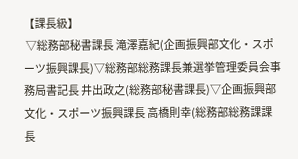【課長級】
 ▽総務部秘書課長 滝澤嘉紀(企画振興部文化・スポーツ振興課長)▽総務部総務課長兼選挙管理委員会事務局書記長 井出政之(総務部秘書課長)▽企画振興部文化・スポーツ振興課長 高橋則幸(総務部総務課課長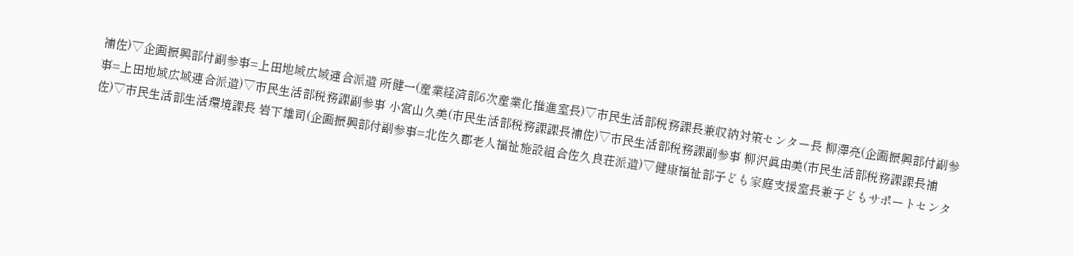補佐)▽企画振興部付副参事=上田地域広域連合派遣 所健一(産業経済部6次産業化推進室長)▽市民生活部税務課長兼収納対策センター長 柳澤亮(企画振興部付副参事=上田地域広域連合派遣)▽市民生活部税務課副参事 小宮山久美(市民生活部税務課課長補佐)▽市民生活部税務課副参事 柳沢眞由美(市民生活部税務課課長補佐)▽市民生活部生活環境課長 岩下雄司(企画振興部付副参事=北佐久郡老人福祉施設組合佐久良荘派遣)▽健康福祉部子ども家庭支援室長兼子どもサポートセンタ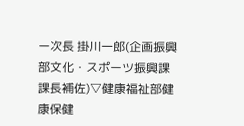ー次長 掛川一郎(企画振興部文化・スポーツ振興課課長補佐)▽健康福祉部健康保健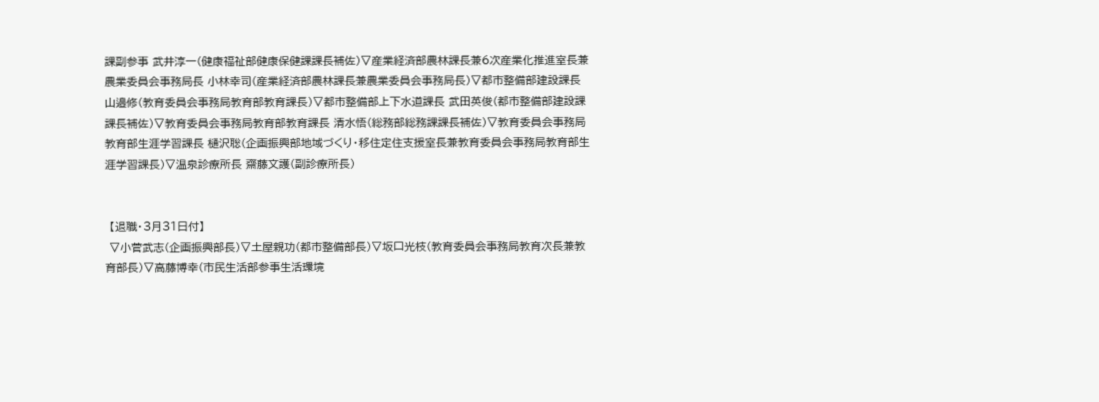課副参事 武井淳一(健康福祉部健康保健課課長補佐)▽産業経済部農林課長兼6次産業化推進室長兼農業委員会事務局長 小林幸司(産業経済部農林課長兼農業委員会事務局長)▽都市整備部建設課長 山邉修(教育委員会事務局教育部教育課長)▽都市整備部上下水道課長 武田英俊(都市整備部建設課課長補佐)▽教育委員会事務局教育部教育課長 清水悟(総務部総務課課長補佐)▽教育委員会事務局教育部生涯学習課長 樋沢聡(企画振興部地域づくり・移住定住支援室長兼教育委員会事務局教育部生涯学習課長)▽温泉診療所長 齋藤文護(副診療所長)


 【退職・3月31日付】
 ▽小菅武志(企画振興部長)▽土屋親功(都市整備部長)▽坂口光枝(教育委員会事務局教育次長兼教育部長)▽高藤博幸(市民生活部参事生活環境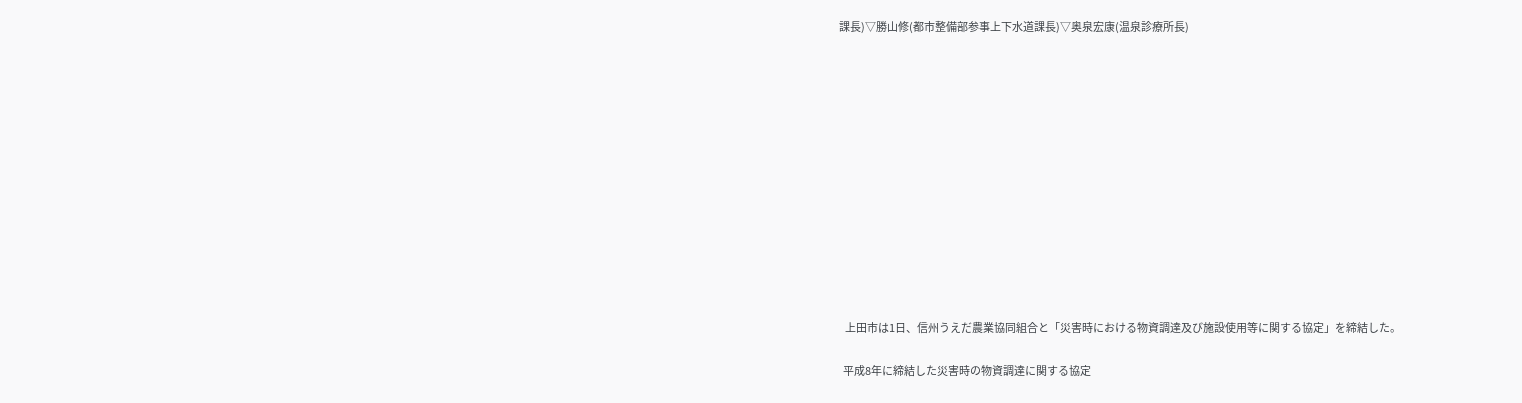課長)▽勝山修(都市整備部参事上下水道課長)▽奥泉宏康(温泉診療所長)













   上田市は1日、信州うえだ農業協同組合と「災害時における物資調達及び施設使用等に関する協定」を締結した。

  平成8年に締結した災害時の物資調達に関する協定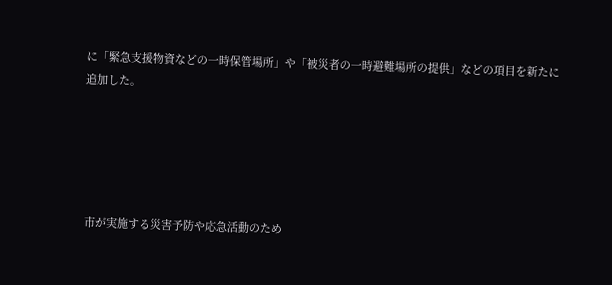に「緊急支援物資などの一時保管場所」や「被災者の一時避難場所の提供」などの項目を新たに追加した。





 市が実施する災害予防や応急活動のため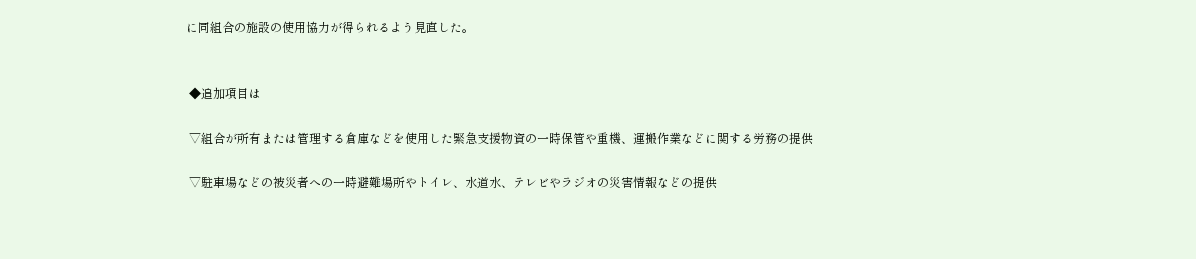に同組合の施設の使用協力が得られるよう見直した。


 ◆追加項目は

 ▽組合が所有または管理する倉庫などを使用した緊急支援物資の一時保管や重機、運搬作業などに関する労務の提供

 ▽駐車場などの被災者への一時避難場所やトイレ、水道水、テレビやラジオの災害情報などの提供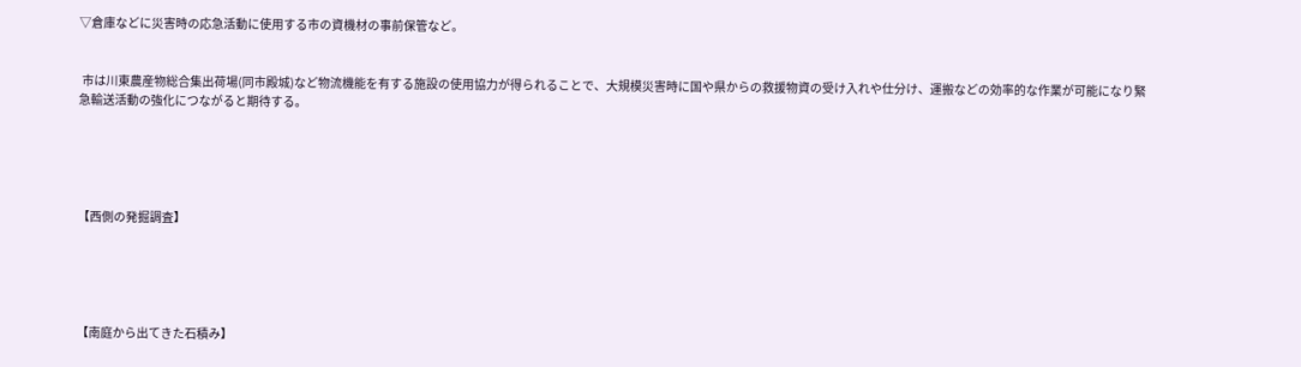▽倉庫などに災害時の応急活動に使用する市の資機材の事前保管など。


 市は川東農産物総合集出荷場(同市殿城)など物流機能を有する施設の使用協力が得られることで、大規模災害時に国や県からの救援物資の受け入れや仕分け、運搬などの効率的な作業が可能になり緊急輸送活動の強化につながると期待する。





【西側の発掘調査】





【南庭から出てきた石積み】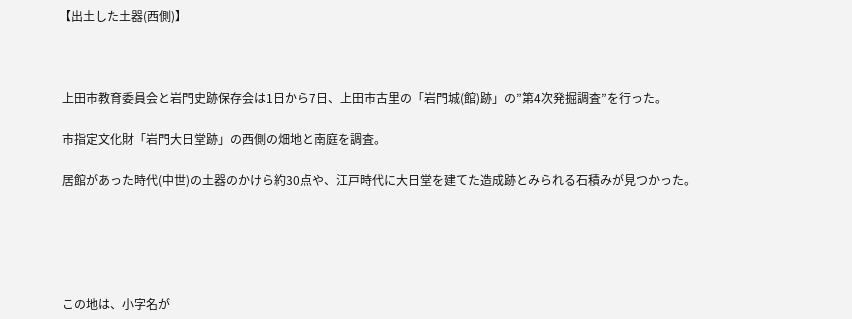【出土した土器(西側)】



 上田市教育委員会と岩門史跡保存会は1日から7日、上田市古里の「岩門城(館)跡」の”第4次発掘調査”を行った。

 市指定文化財「岩門大日堂跡」の西側の畑地と南庭を調査。

 居館があった時代(中世)の土器のかけら約30点や、江戸時代に大日堂を建てた造成跡とみられる石積みが見つかった。





 この地は、小字名が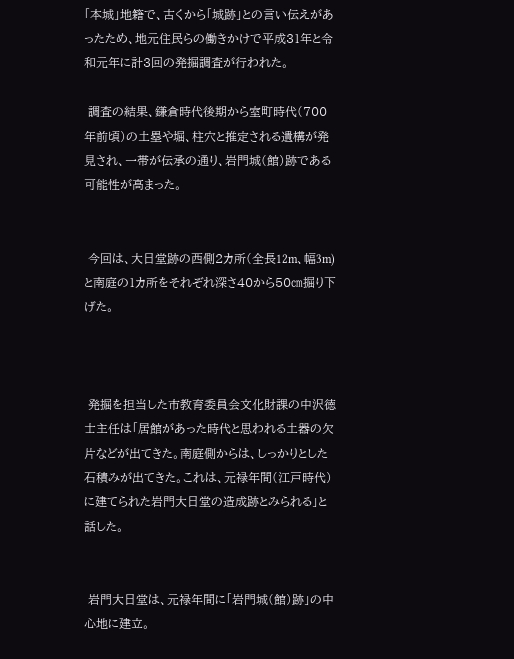「本城」地籍で、古くから「城跡」との言い伝えがあったため、地元住民らの働きかけで平成31年と令和元年に計3回の発掘調査が行われた。

 調査の結果、鎌倉時代後期から室町時代(700年前頃)の土塁や堀、柱穴と推定される遺構が発見され、一帯が伝承の通り、岩門城(館)跡である可能性が高まった。


 今回は、大日堂跡の西側2カ所(全長12m、幅3m)と南庭の1カ所をそれぞれ深さ40から50㎝掘り下げた。



 発掘を担当した市教育委員会文化財課の中沢徳士主任は「居館があった時代と思われる土器の欠片などが出てきた。南庭側からは、しっかりとした石積みが出てきた。これは、元禄年間(江戸時代)に建てられた岩門大日堂の造成跡とみられる」と話した。


 岩門大日堂は、元禄年間に「岩門城(館)跡」の中心地に建立。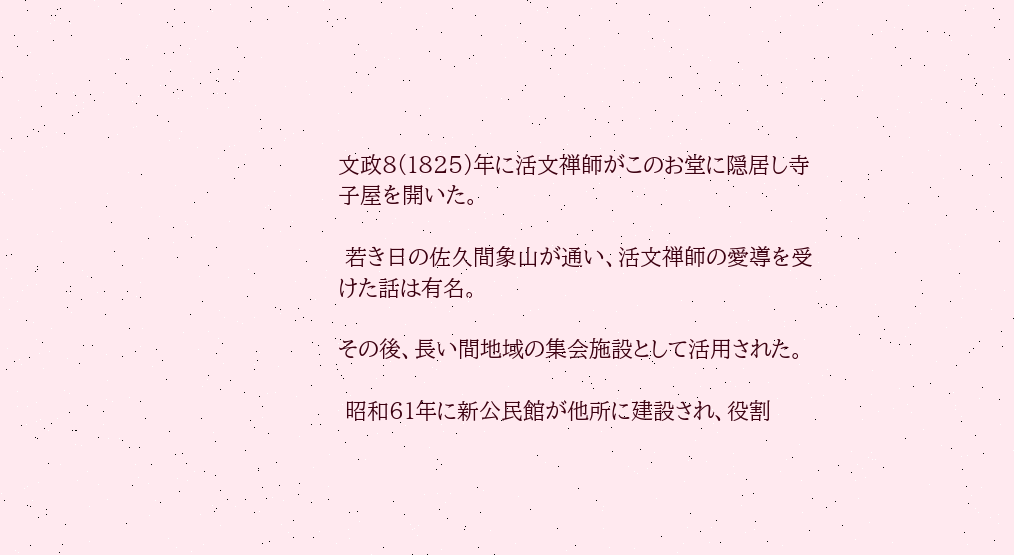文政8(1825)年に活文禅師がこのお堂に隠居し寺子屋を開いた。

 若き日の佐久間象山が通い、活文禅師の愛導を受けた話は有名。

その後、長い間地域の集会施設として活用された。

 昭和61年に新公民館が他所に建設され、役割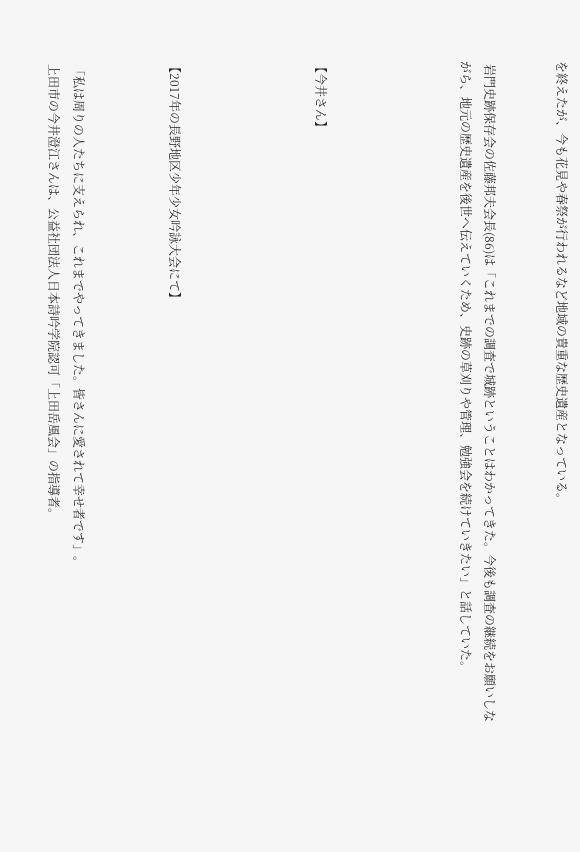を終えたが、今も花見や春祭が行われるなど地域の貴重な歴史遺産となっている。


 岩門史跡保存会の佐藤邦夫会長(86)は「これまでの調査で城跡ということはわかってきた。今後も調査の継続をお願いしながら、地元の歴史遺産を後世へ伝えていくため、史跡の草刈りや管理、勉強会を続けていきたい」と話していた。





【今井さん】





【2017年の長野地区少年少女吟詠大会にて】



 「私は周りの人たちに支えられ、これまでやってきました。皆さんに愛されて幸せ者です」。
 上田市の今井澄江さんは、公益社団法人日本詩吟学院認可「上田岳風会」の指導者。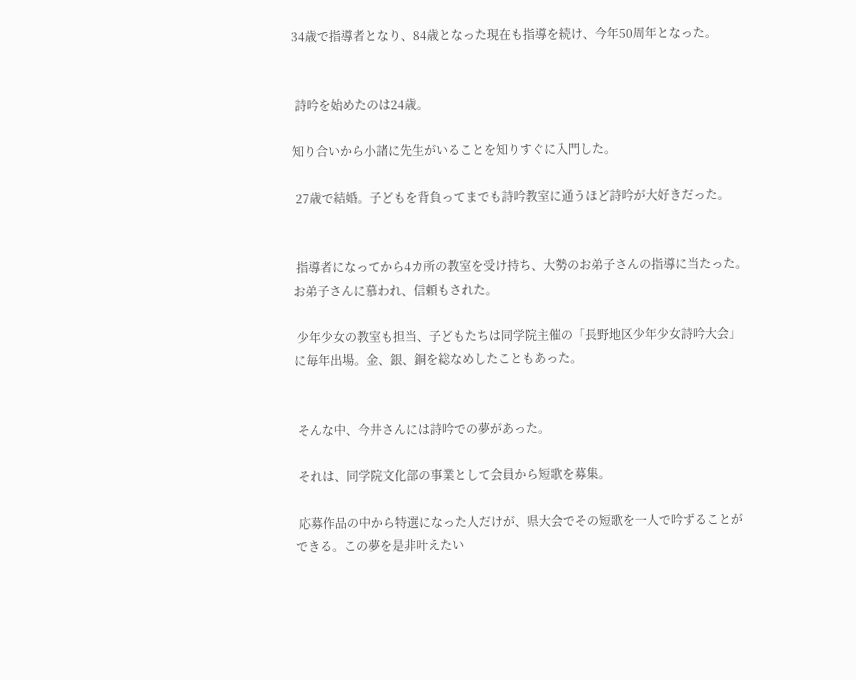34歳で指導者となり、84歳となった現在も指導を続け、今年50周年となった。


 詩吟を始めたのは24歳。

知り合いから小諸に先生がいることを知りすぐに入門した。

 27歳で結婚。子どもを背負ってまでも詩吟教室に通うほど詩吟が大好きだった。


 指導者になってから4カ所の教室を受け持ち、大勢のお弟子さんの指導に当たった。お弟子さんに慕われ、信頼もされた。

 少年少女の教室も担当、子どもたちは同学院主催の「長野地区少年少女詩吟大会」に毎年出場。金、銀、銅を総なめしたこともあった。


 そんな中、今井さんには詩吟での夢があった。

 それは、同学院文化部の事業として会員から短歌を募集。

 応募作品の中から特選になった人だけが、県大会でその短歌を一人で吟ずることができる。この夢を是非叶えたい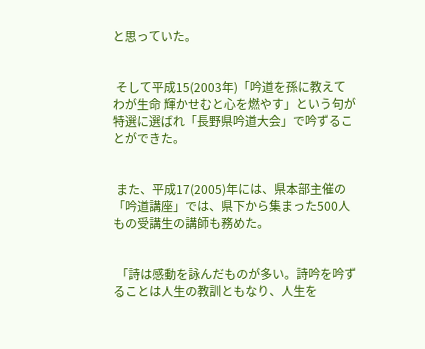と思っていた。


 そして平成15(2003年)「吟道を孫に教えて わが生命 輝かせむと心を燃やす」という句が特選に選ばれ「長野県吟道大会」で吟ずることができた。


 また、平成17(2005)年には、県本部主催の「吟道講座」では、県下から集まった500人もの受講生の講師も務めた。


 「詩は感動を詠んだものが多い。詩吟を吟ずることは人生の教訓ともなり、人生を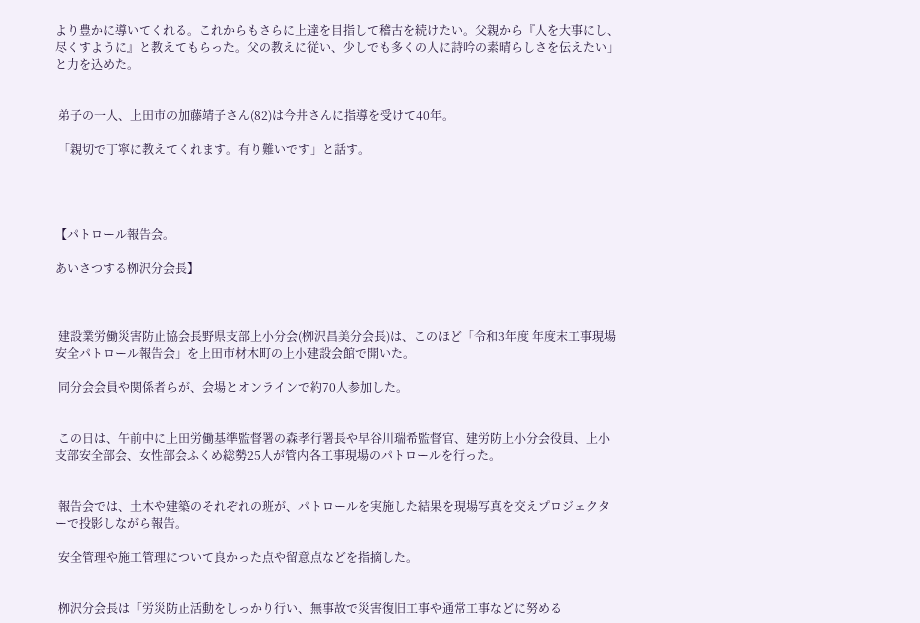より豊かに導いてくれる。これからもさらに上達を目指して稽古を続けたい。父親から『人を大事にし、尽くすように』と教えてもらった。父の教えに従い、少しでも多くの人に詩吟の素晴らしさを伝えたい」と力を込めた。


 弟子の一人、上田市の加藤靖子さん(82)は今井さんに指導を受けて40年。

 「親切で丁寧に教えてくれます。有り難いです」と話す。




【パトロール報告会。

あいさつする栁沢分会長】



 建設業労働災害防止協会長野県支部上小分会(栁沢昌美分会長)は、このほど「令和3年度 年度末工事現場安全パトロール報告会」を上田市材木町の上小建設会館で開いた。

 同分会会員や関係者らが、会場とオンラインで約70人参加した。


 この日は、午前中に上田労働基準監督署の森孝行署長や早谷川瑞希監督官、建労防上小分会役員、上小支部安全部会、女性部会ふくめ総勢25人が管内各工事現場のパトロールを行った。


 報告会では、土木や建築のそれぞれの班が、パトロールを実施した結果を現場写真を交えプロジェクターで投影しながら報告。

 安全管理や施工管理について良かった点や留意点などを指摘した。


 栁沢分会長は「労災防止活動をしっかり行い、無事故で災害復旧工事や通常工事などに努める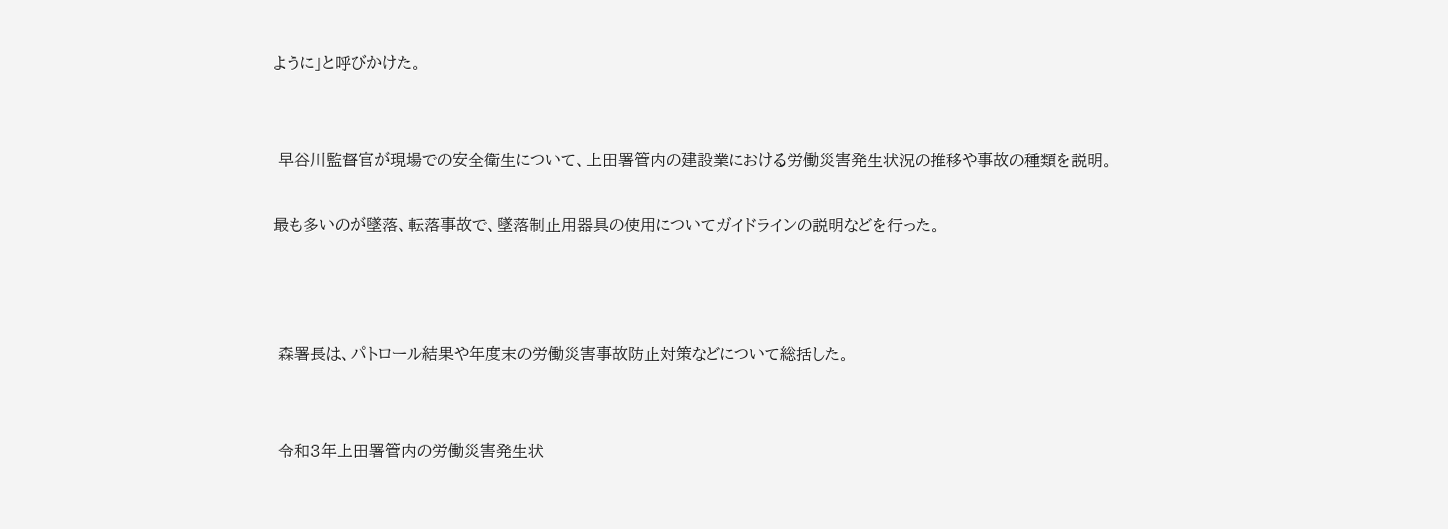ように」と呼びかけた。


 早谷川監督官が現場での安全衛生について、上田署管内の建設業における労働災害発生状況の推移や事故の種類を説明。

最も多いのが墜落、転落事故で、墜落制止用器具の使用についてガイドラインの説明などを行った。



 森署長は、パトロール結果や年度末の労働災害事故防止対策などについて総括した。


 令和3年上田署管内の労働災害発生状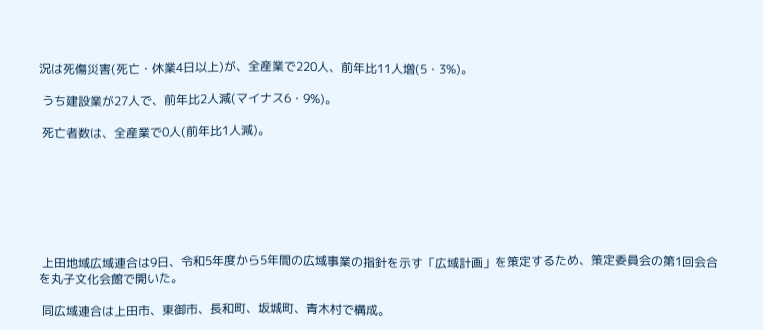況は死傷災害(死亡・休業4日以上)が、全産業で220人、前年比11人増(5・3%)。

 うち建設業が27人で、前年比2人減(マイナス6・9%)。

 死亡者数は、全産業で0人(前年比1人減)。







 上田地域広域連合は9日、令和5年度から5年間の広域事業の指針を示す「広域計画」を策定するため、策定委員会の第1回会合を丸子文化会館で開いた。

 同広域連合は上田市、東御市、長和町、坂城町、青木村で構成。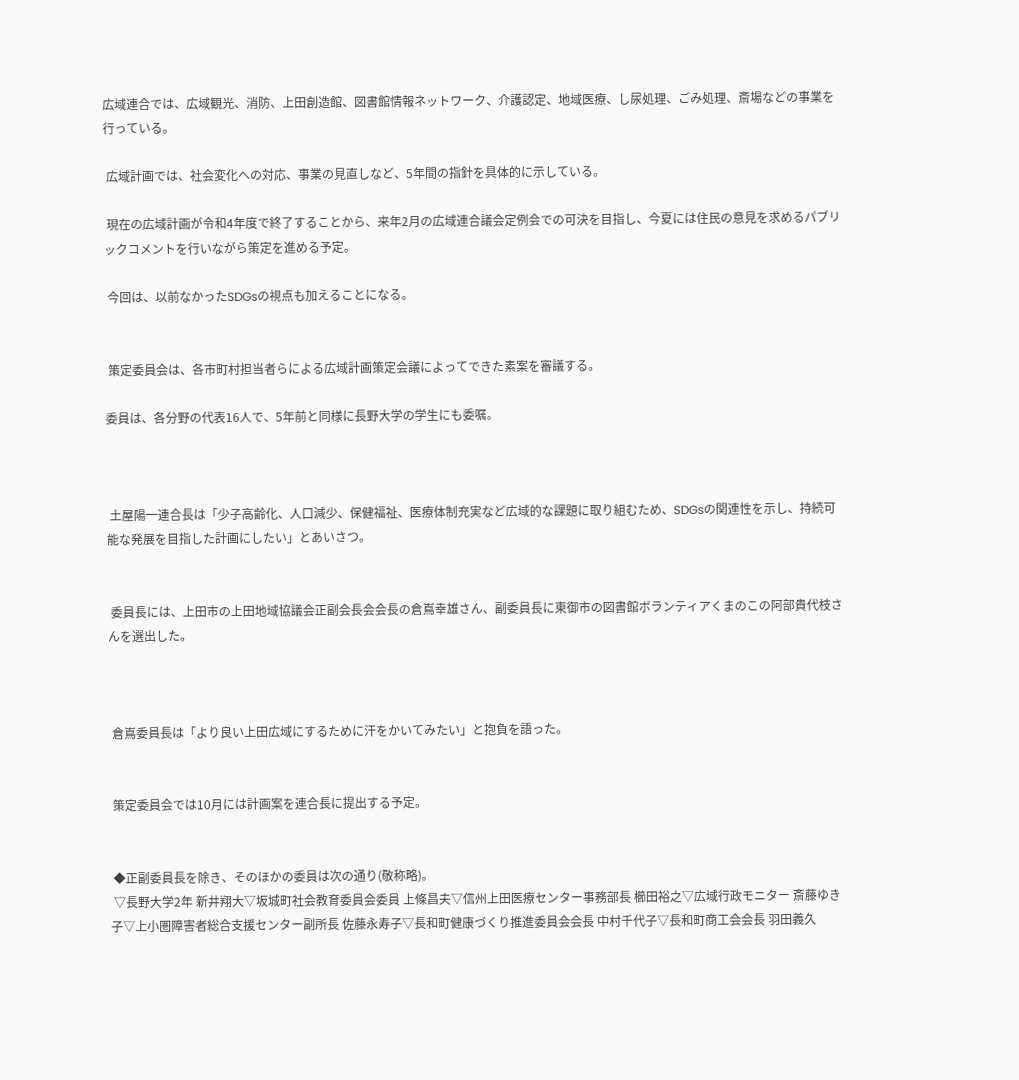広域連合では、広域観光、消防、上田創造館、図書館情報ネットワーク、介護認定、地域医療、し尿処理、ごみ処理、斎場などの事業を行っている。

 広域計画では、社会変化への対応、事業の見直しなど、5年間の指針を具体的に示している。

 現在の広域計画が令和4年度で終了することから、来年2月の広域連合議会定例会での可決を目指し、今夏には住民の意見を求めるパブリックコメントを行いながら策定を進める予定。

 今回は、以前なかったSDGsの視点も加えることになる。


 策定委員会は、各市町村担当者らによる広域計画策定会議によってできた素案を審議する。

委員は、各分野の代表16人で、5年前と同様に長野大学の学生にも委嘱。



 土屋陽一連合長は「少子高齢化、人口減少、保健福祉、医療体制充実など広域的な課題に取り組むため、SDGsの関連性を示し、持続可能な発展を目指した計画にしたい」とあいさつ。


 委員長には、上田市の上田地域協議会正副会長会会長の倉嶌幸雄さん、副委員長に東御市の図書館ボランティアくまのこの阿部貴代枝さんを選出した。



 倉嶌委員長は「より良い上田広域にするために汗をかいてみたい」と抱負を語った。


 策定委員会では10月には計画案を連合長に提出する予定。


 ◆正副委員長を除き、そのほかの委員は次の通り(敬称略)。
 ▽長野大学2年 新井翔大▽坂城町社会教育委員会委員 上條昌夫▽信州上田医療センター事務部長 櫛田裕之▽広域行政モニター 斎藤ゆき子▽上小圏障害者総合支援センター副所長 佐藤永寿子▽長和町健康づくり推進委員会会長 中村千代子▽長和町商工会会長 羽田義久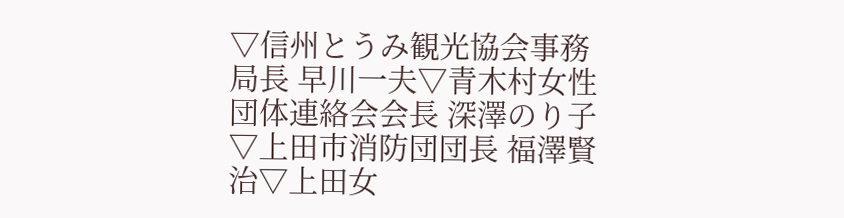▽信州とうみ観光協会事務局長 早川一夫▽青木村女性団体連絡会会長 深澤のり子▽上田市消防団団長 福澤賢治▽上田女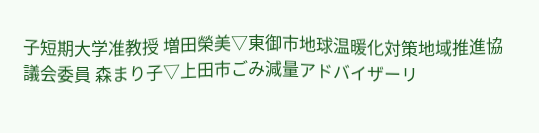子短期大学准教授 増田榮美▽東御市地球温暖化対策地域推進協議会委員 森まり子▽上田市ごみ減量アドバイザーリ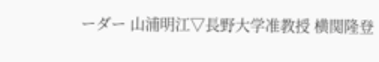ーダー 山浦明江▽長野大学准教授 横関隆登